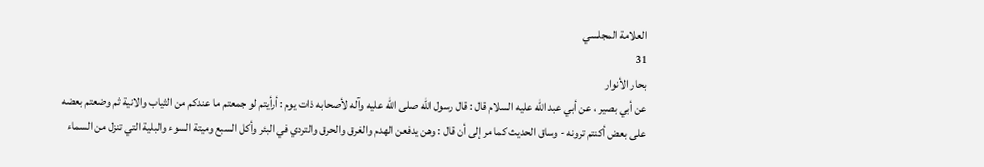العلامة المجلسي
31
بحار الأنوار
عن أبي بصير ، عن أبي عبد الله عليه السلام قال : قال رسول الله صلى الله عليه وآله لأصحابه ذات يوم : أرأيتم لو جمعتم ما عندكم من الثياب والانية ثم وضعتم بعضه على بعض أكنتم ترونه - وساق الحديث كما مر إلى أن قال : وهن يدفعن الهدم والغرق والحرق والتردي في البئر وأكل السبع وميتة السوء والبلية التي تنزل من السماء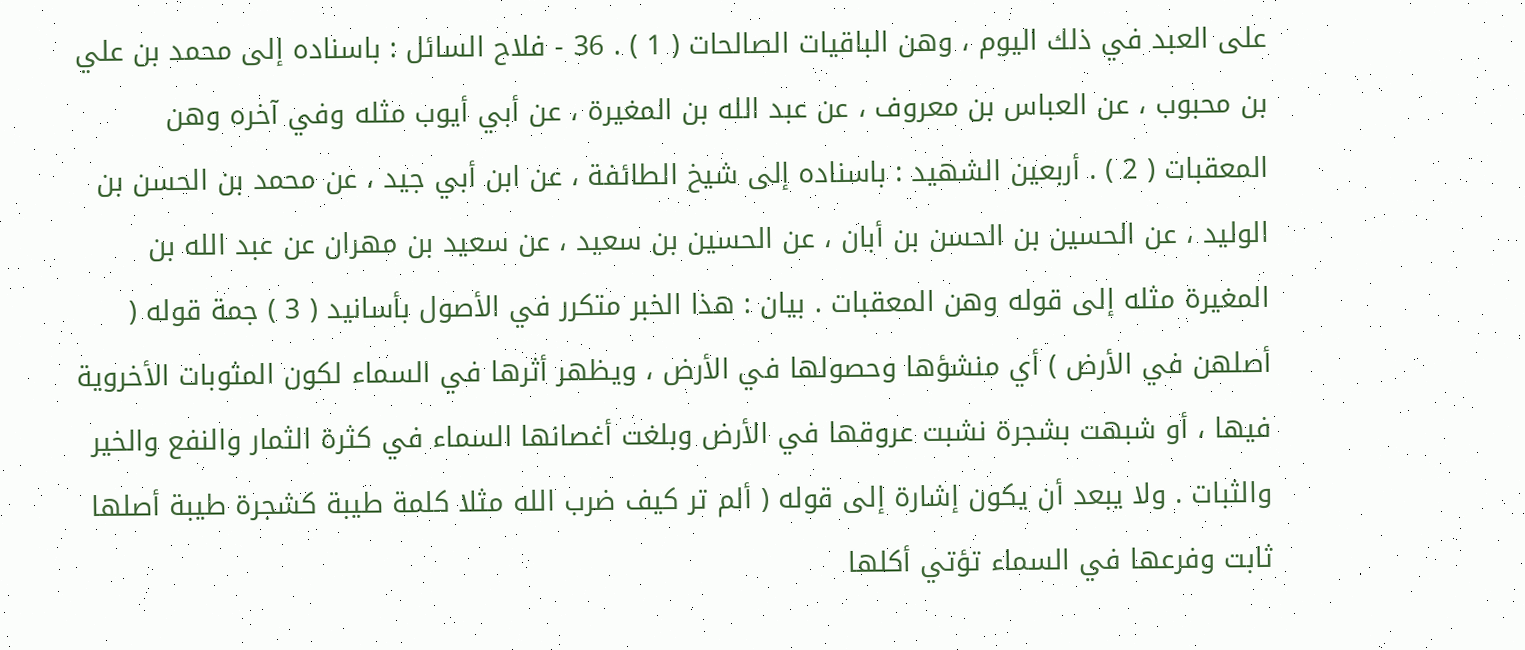على العبد في ذلك اليوم ، وهن الباقيات الصالحات ( 1 ) . 36 - فلاح السائل : باسناده إلى محمد بن علي بن محبوب ، عن العباس بن معروف ، عن عبد الله بن المغيرة ، عن أبي أيوب مثله وفي آخره وهن المعقبات ( 2 ) . أربعين الشهيد : باسناده إلى شيخ الطائفة ، عن ابن أبي جيد ، عن محمد بن الحسن بن الوليد ، عن الحسين بن الحسن بن أبان ، عن الحسين بن سعيد ، عن سعيد بن مهران عن عبد الله بن المغيرة مثله إلى قوله وهن المعقبات . بيان : هذا الخبر متكرر في الأصول بأسانيد ( 3 ) جمة قوله ( أصلهن في الأرض ) أي منشؤها وحصولها في الأرض ، ويظهر أثرها في السماء لكون المثوبات الأخروية فيها ، أو شبهت بشجرة نشبت عروقها في الأرض وبلغت أغصانها السماء في كثرة الثمار والنفع والخير والثبات . ولا يبعد أن يكون إشارة إلى قوله ( ألم تر كيف ضرب الله مثلا كلمة طيبة كشجرة طيبة أصلها ثابت وفرعها في السماء تؤتي أكلها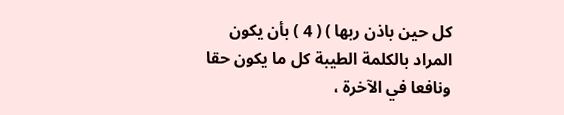كل حين باذن ربها ) ( 4 ) بأن يكون المراد بالكلمة الطيبة كل ما يكون حقا ونافعا في الآخرة ،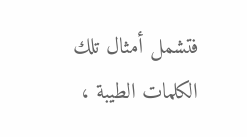فتشمل أمثال تلك الكلمات الطيبة ،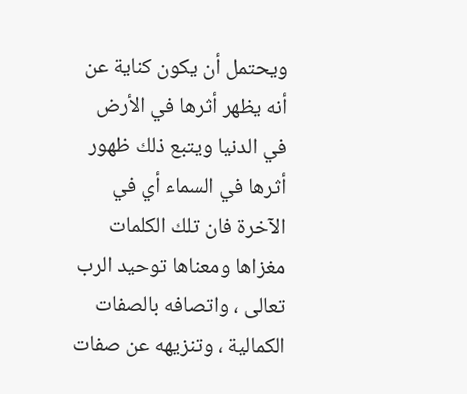ويحتمل أن يكون كناية عن أنه يظهر أثرها في الأرض في الدنيا ويتبع ذلك ظهور أثرها في السماء أي في الآخرة فان تلك الكلمات مغزاها ومعناها توحيد الرب تعالى ، واتصافه بالصفات الكمالية ، وتنزيهه عن صفات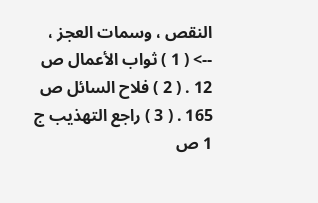النقص ، وسمات العجز ،
--> ( 1 ) ثواب الأعمال ص 12 . ( 2 ) فلاح السائل ص 165 . ( 3 ) راجع التهذيب ج 1 ص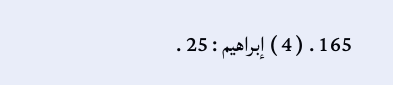165 . ( 4 ) إبراهيم : 25 .